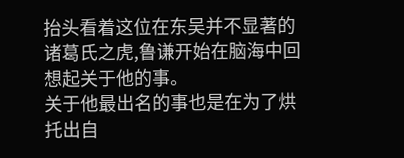抬头看着这位在东吴并不显著的诸葛氏之虎,鲁谦开始在脑海中回想起关于他的事。
关于他最出名的事也是在为了烘托出自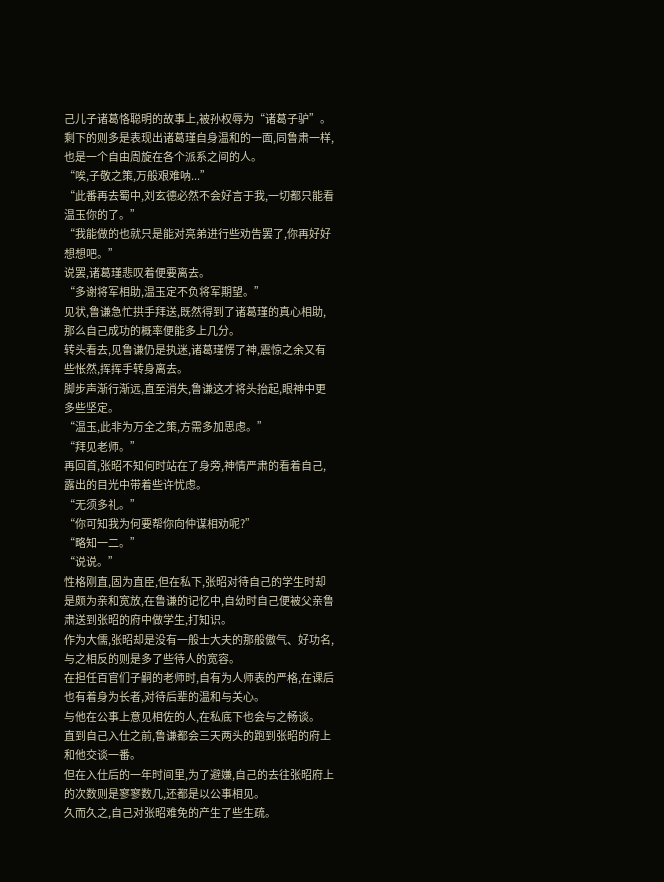己儿子诸葛恪聪明的故事上,被孙权辱为“诸葛子驴”。
剩下的则多是表现出诸葛瑾自身温和的一面,同鲁肃一样,也是一个自由周旋在各个派系之间的人。
“唉,子敬之策,万般艰难呐...”
“此番再去蜀中,刘玄德必然不会好言于我,一切都只能看温玉你的了。”
“我能做的也就只是能对亮弟进行些劝告罢了,你再好好想想吧。”
说罢,诸葛瑾悲叹着便要离去。
“多谢将军相助,温玉定不负将军期望。”
见状,鲁谦急忙拱手拜送,既然得到了诸葛瑾的真心相助,那么自己成功的概率便能多上几分。
转头看去,见鲁谦仍是执迷,诸葛瑾愣了神,震惊之余又有些怅然,挥挥手转身离去。
脚步声渐行渐远,直至消失,鲁谦这才将头抬起,眼神中更多些坚定。
“温玉,此非为万全之策,方需多加思虑。”
“拜见老师。”
再回首,张昭不知何时站在了身旁,神情严肃的看着自己,露出的目光中带着些许忧虑。
“无须多礼。”
“你可知我为何要帮你向仲谋相劝呢?”
“略知一二。”
“说说。”
性格刚直,固为直臣,但在私下,张昭对待自己的学生时却是颇为亲和宽放,在鲁谦的记忆中,自幼时自己便被父亲鲁肃送到张昭的府中做学生,打知识。
作为大儒,张昭却是没有一般士大夫的那般傲气、好功名,与之相反的则是多了些待人的宽容。
在担任百官们子嗣的老师时,自有为人师表的严格,在课后也有着身为长者,对待后辈的温和与关心。
与他在公事上意见相佐的人,在私底下也会与之畅谈。
直到自己入仕之前,鲁谦都会三天两头的跑到张昭的府上和他交谈一番。
但在入仕后的一年时间里,为了避嫌,自己的去往张昭府上的次数则是寥寥数几,还都是以公事相见。
久而久之,自己对张昭难免的产生了些生疏。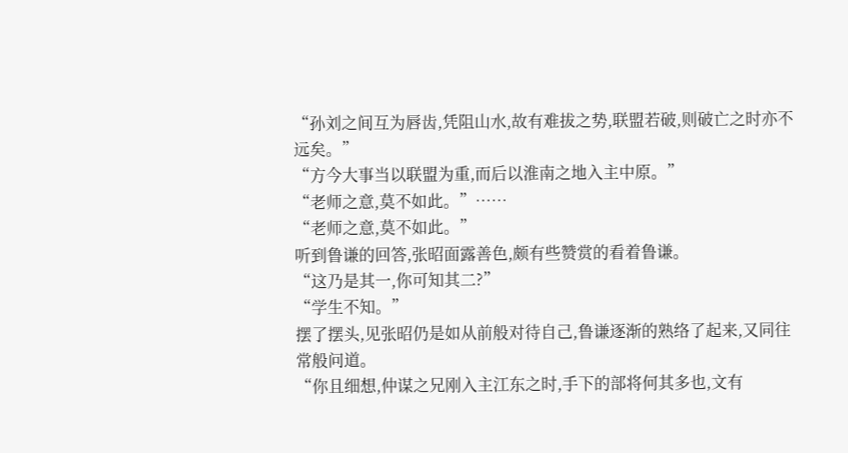“孙刘之间互为唇齿,凭阻山水,故有难拔之势,联盟若破,则破亡之时亦不远矣。”
“方今大事当以联盟为重,而后以淮南之地入主中原。”
“老师之意,莫不如此。”……
“老师之意,莫不如此。”
听到鲁谦的回答,张昭面露善色,颇有些赞赏的看着鲁谦。
“这乃是其一,你可知其二?”
“学生不知。”
摆了摆头,见张昭仍是如从前般对待自己,鲁谦逐渐的熟络了起来,又同往常般问道。
“你且细想,仲谋之兄刚入主江东之时,手下的部将何其多也,文有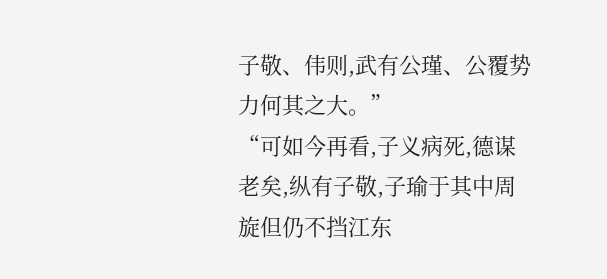子敬、伟则,武有公瑾、公覆势力何其之大。”
“可如今再看,子义病死,德谋老矣,纵有子敬,子瑜于其中周旋但仍不挡江东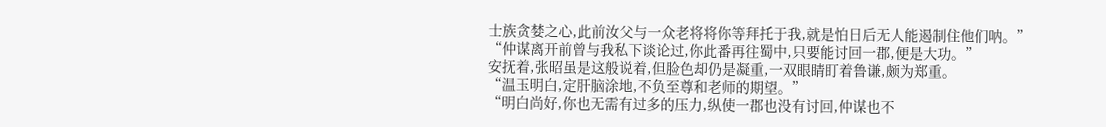士族贪婪之心,此前汝父与一众老将将你等拜托于我,就是怕日后无人能遏制住他们呐。”
“仲谋离开前曾与我私下谈论过,你此番再往蜀中,只要能讨回一郡,便是大功。”
安抚着,张昭虽是这般说着,但脸色却仍是凝重,一双眼睛盯着鲁谦,颇为郑重。
“温玉明白,定肝脑涂地,不负至尊和老师的期望。”
“明白尚好,你也无需有过多的压力,纵使一郡也没有讨回,仲谋也不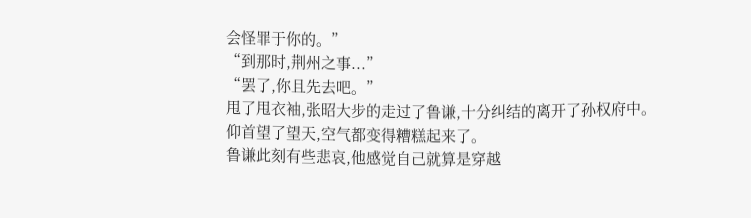会怪罪于你的。”
“到那时,荆州之事...”
“罢了,你且先去吧。”
甩了甩衣袖,张昭大步的走过了鲁谦,十分纠结的离开了孙权府中。
仰首望了望天,空气都变得糟糕起来了。
鲁谦此刻有些悲哀,他感觉自己就算是穿越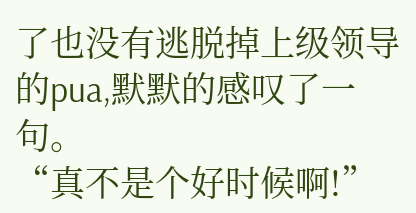了也没有逃脱掉上级领导的pua,默默的感叹了一句。
“真不是个好时候啊!”